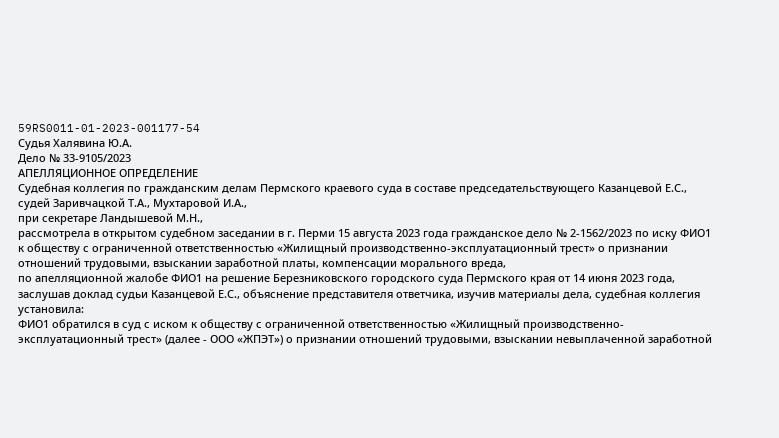59RS0011-01-2023-001177-54
Судья Халявина Ю.А.
Дело № 33-9105/2023
АПЕЛЛЯЦИОННОЕ ОПРЕДЕЛЕНИЕ
Судебная коллегия по гражданским делам Пермского краевого суда в составе председательствующего Казанцевой Е.С.,
судей Заривчацкой Т.А., Мухтаровой И.А.,
при секретаре Ландышевой М.Н.,
рассмотрела в открытом судебном заседании в г. Перми 15 августа 2023 года гражданское дело № 2-1562/2023 по иску ФИО1 к обществу с ограниченной ответственностью «Жилищный производственно-эксплуатационный трест» о признании отношений трудовыми, взыскании заработной платы, компенсации морального вреда,
по апелляционной жалобе ФИО1 на решение Березниковского городского суда Пермского края от 14 июня 2023 года,
заслушав доклад судьи Казанцевой Е.С., объяснение представителя ответчика, изучив материалы дела, судебная коллегия
установила:
ФИО1 обратился в суд с иском к обществу с ограниченной ответственностью «Жилищный производственно-эксплуатационный трест» (далее - ООО «ЖПЭТ») о признании отношений трудовыми, взыскании невыплаченной заработной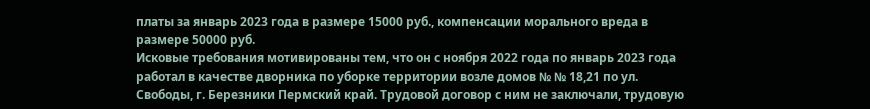платы за январь 2023 года в размере 15000 руб., компенсации морального вреда в размере 50000 руб.
Исковые требования мотивированы тем, что он с ноября 2022 года по январь 2023 года работал в качестве дворника по уборке территории возле домов № № 18,21 по ул. Свободы, г. Березники Пермский край. Трудовой договор с ним не заключали, трудовую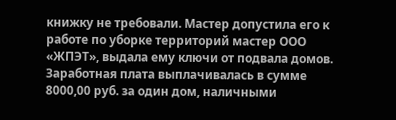книжку не требовали. Мастер допустила его к работе по уборке территорий мастер ООО «ЖПЭТ», выдала ему ключи от подвала домов. Заработная плата выплачивалась в сумме 8000,00 руб. за один дом, наличными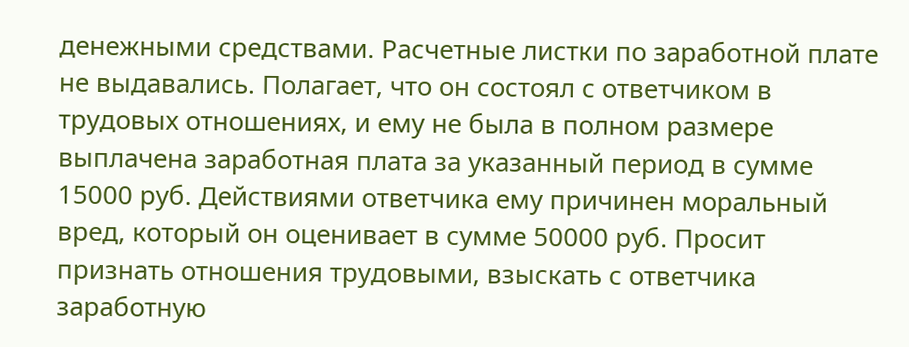денежными средствами. Расчетные листки по заработной плате не выдавались. Полагает, что он состоял с ответчиком в трудовых отношениях, и ему не была в полном размере выплачена заработная плата за указанный период в сумме 15000 руб. Действиями ответчика ему причинен моральный вред, который он оценивает в сумме 50000 руб. Просит признать отношения трудовыми, взыскать с ответчика заработную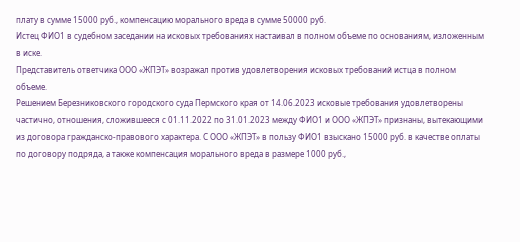плату в сумме 15000 руб., компенсацию морального вреда в сумме 50000 руб.
Истец ФИО1 в судебном заседании на исковых требованиях настаивал в полном объеме по основаниям, изложенным в иске.
Представитель ответчика ООО «ЖПЭТ» возражал против удовлетворения исковых требований истца в полном объеме.
Решением Березниковского городского суда Пермского края от 14.06.2023 исковые требования удовлетворены частично, отношения, сложившееся с 01.11.2022 по 31.01.2023 между ФИО1 и ООО «ЖПЭТ» признаны, вытекающими из договора гражданско-правового характера. С ООО «ЖПЭТ» в пользу ФИО1 взыскано 15000 руб. в качестве оплаты по договору подряда, а также компенсация морального вреда в размере 1000 руб.,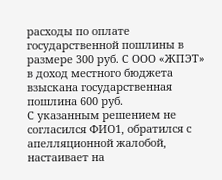расходы по оплате государственной пошлины в размере 300 руб. С ООО «ЖПЭТ» в доход местного бюджета взыскана государственная пошлина 600 руб.
С указанным решением не согласился ФИО1, обратился с апелляционной жалобой, настаивает на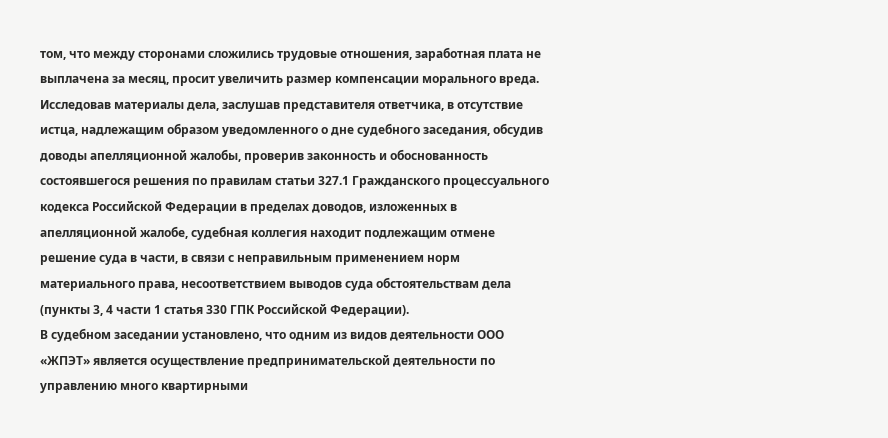том, что между сторонами сложились трудовые отношения, заработная плата не выплачена за месяц, просит увеличить размер компенсации морального вреда.
Исследовав материалы дела, заслушав представителя ответчика, в отсутствие истца, надлежащим образом уведомленного о дне судебного заседания, обсудив доводы апелляционной жалобы, проверив законность и обоснованность состоявшегося решения по правилам статьи 327.1 Гражданского процессуального кодекса Российской Федерации в пределах доводов, изложенных в апелляционной жалобе, судебная коллегия находит подлежащим отмене решение суда в части, в связи с неправильным применением норм материального права, несоответствием выводов суда обстоятельствам дела (пункты 3, 4 части 1 статья 330 ГПК Российской Федерации).
В судебном заседании установлено, что одним из видов деятельности ООО «ЖПЭТ» является осуществление предпринимательской деятельности по управлению много квартирными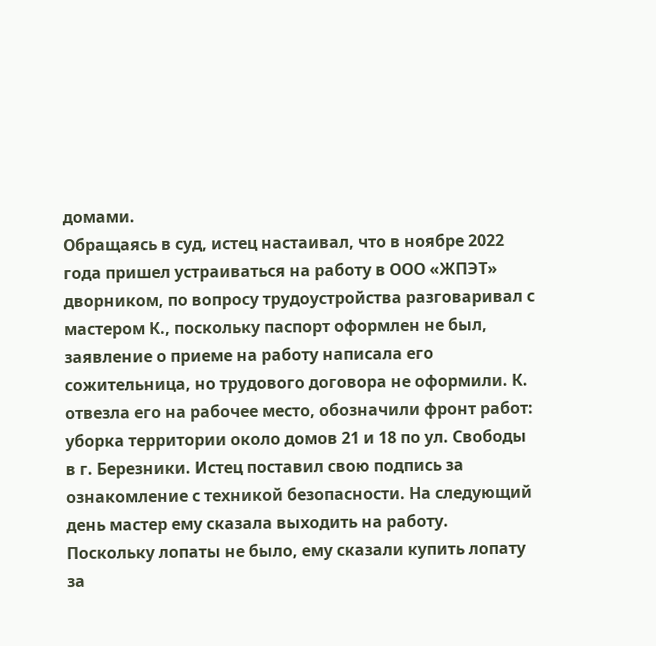домами.
Обращаясь в суд, истец настаивал, что в ноябре 2022 года пришел устраиваться на работу в ООО «ЖПЭТ» дворником, по вопросу трудоустройства разговаривал с мастером К., поскольку паспорт оформлен не был, заявление о приеме на работу написала его сожительница, но трудового договора не оформили. К. отвезла его на рабочее место, обозначили фронт работ: уборка территории около домов 21 и 18 по ул. Свободы в г. Березники. Истец поставил свою подпись за ознакомление с техникой безопасности. На следующий день мастер ему сказала выходить на работу. Поскольку лопаты не было, ему сказали купить лопату за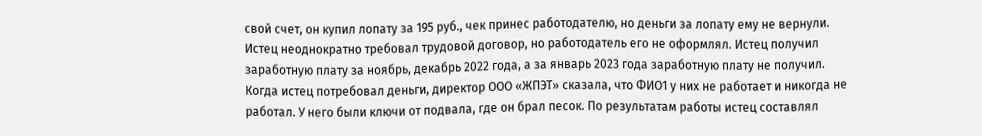свой счет, он купил лопату за 195 руб., чек принес работодателю, но деньги за лопату ему не вернули. Истец неоднократно требовал трудовой договор, но работодатель его не оформлял. Истец получил заработную плату за ноябрь, декабрь 2022 года, а за январь 2023 года заработную плату не получил. Когда истец потребовал деньги, директор ООО «ЖПЭТ» сказала, что ФИО1 у них не работает и никогда не работал. У него были ключи от подвала, где он брал песок. По результатам работы истец составлял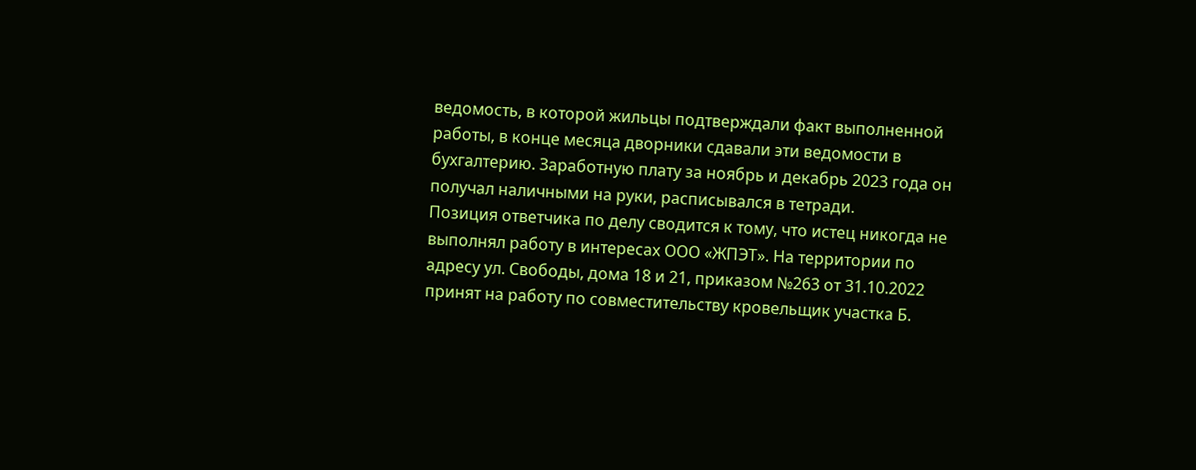ведомость, в которой жильцы подтверждали факт выполненной работы, в конце месяца дворники сдавали эти ведомости в бухгалтерию. Заработную плату за ноябрь и декабрь 2023 года он получал наличными на руки, расписывался в тетради.
Позиция ответчика по делу сводится к тому, что истец никогда не выполнял работу в интересах ООО «ЖПЭТ». На территории по адресу ул. Свободы, дома 18 и 21, приказом №263 от 31.10.2022 принят на работу по совместительству кровельщик участка Б.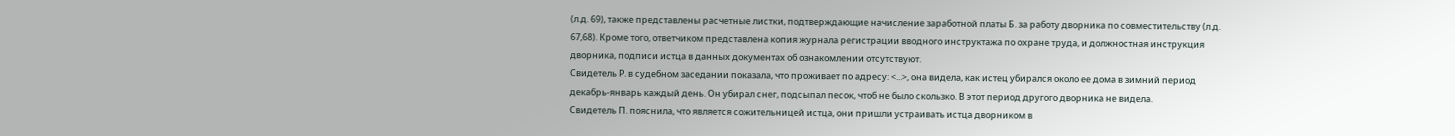(л.д. 69), также представлены расчетные листки, подтверждающие начисление заработной платы Б. за работу дворника по совместительству (л.д. 67,68). Кроме того, ответчиком представлена копия журнала регистрации вводного инструктажа по охране труда, и должностная инструкция дворника, подписи истца в данных документах об ознакомлении отсутствуют.
Свидетель Р. в судебном заседании показала, что проживает по адресу: <...>, она видела, как истец убирался около ее дома в зимний период декабрь-январь каждый день. Он убирал снег, подсыпал песок, чтоб не было скользко. В этот период другого дворника не видела.
Свидетель П. пояснила, что является сожительницей истца, они пришли устраивать истца дворником в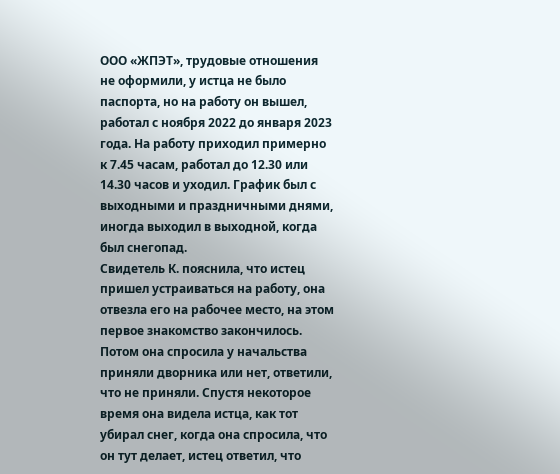ООО «ЖПЭТ», трудовые отношения не оформили, у истца не было паспорта, но на работу он вышел, работал с ноября 2022 до января 2023 года. На работу приходил примерно к 7.45 часам, работал до 12.30 или 14.30 часов и уходил. График был с выходными и праздничными днями, иногда выходил в выходной, когда был снегопад.
Свидетель К. пояснила, что истец пришел устраиваться на работу, она отвезла его на рабочее место, на этом первое знакомство закончилось. Потом она спросила у начальства приняли дворника или нет, ответили, что не приняли. Спустя некоторое время она видела истца, как тот убирал снег, когда она спросила, что он тут делает, истец ответил, что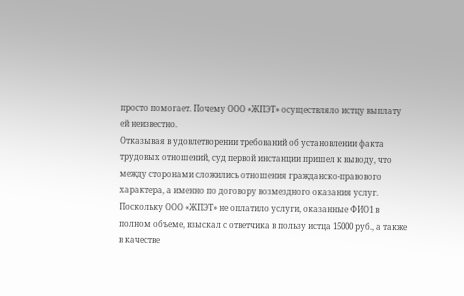просто помогает. Почему ООО «ЖПЭТ» осуществляло истцу выплату ей неизвестно.
Отказывая в удовлетворении требований об установлении факта трудовых отношений, суд первой инстанции пришел к выводу, что между сторонами сложились отношения гражданско-правового характера, а именно по договору возмездного оказания услуг. Поскольку ООО «ЖПЭТ» не оплатило услуги, оказанные ФИО1 в полном объеме, взыскал с ответчика в пользу истца 15000 руб., а также в качестве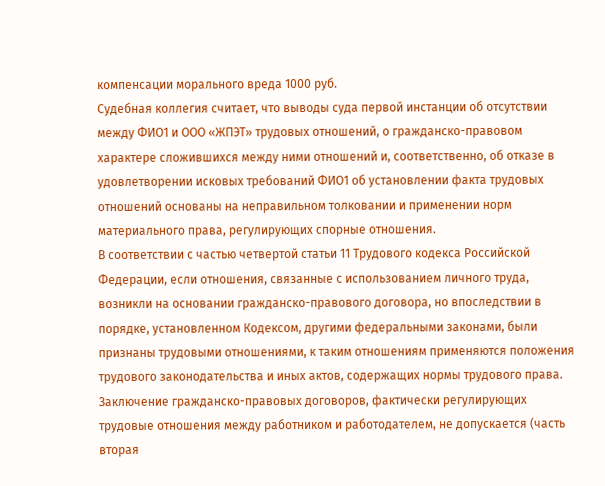компенсации морального вреда 1000 руб.
Судебная коллегия считает, что выводы суда первой инстанции об отсутствии между ФИО1 и ООО «ЖПЭТ» трудовых отношений, о гражданско-правовом характере сложившихся между ними отношений и, соответственно, об отказе в удовлетворении исковых требований ФИО1 об установлении факта трудовых отношений основаны на неправильном толковании и применении норм материального права, регулирующих спорные отношения.
В соответствии с частью четвертой статьи 11 Трудового кодекса Российской Федерации, если отношения, связанные с использованием личного труда, возникли на основании гражданско-правового договора, но впоследствии в порядке, установленном Кодексом, другими федеральными законами, были признаны трудовыми отношениями, к таким отношениям применяются положения трудового законодательства и иных актов, содержащих нормы трудового права.
Заключение гражданско-правовых договоров, фактически регулирующих трудовые отношения между работником и работодателем, не допускается (часть вторая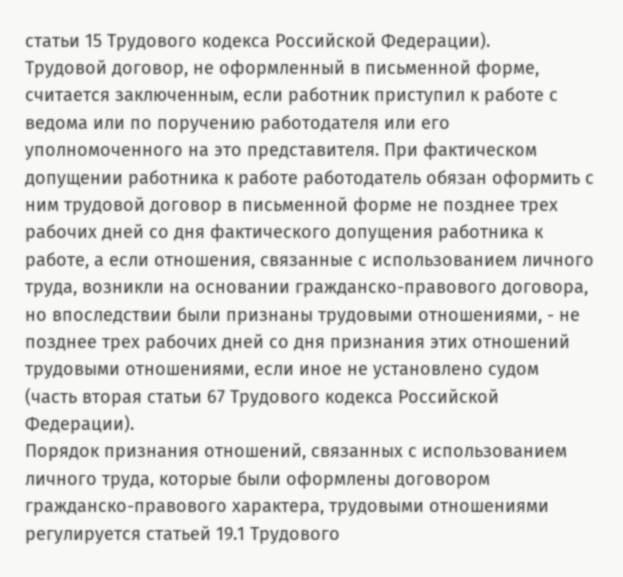статьи 15 Трудового кодекса Российской Федерации).
Трудовой договор, не оформленный в письменной форме, считается заключенным, если работник приступил к работе с ведома или по поручению работодателя или его уполномоченного на это представителя. При фактическом допущении работника к работе работодатель обязан оформить с ним трудовой договор в письменной форме не позднее трех рабочих дней со дня фактического допущения работника к работе, а если отношения, связанные с использованием личного труда, возникли на основании гражданско-правового договора, но впоследствии были признаны трудовыми отношениями, - не позднее трех рабочих дней со дня признания этих отношений трудовыми отношениями, если иное не установлено судом (часть вторая статьи 67 Трудового кодекса Российской Федерации).
Порядок признания отношений, связанных с использованием личного труда, которые были оформлены договором гражданско-правового характера, трудовыми отношениями регулируется статьей 19.1 Трудового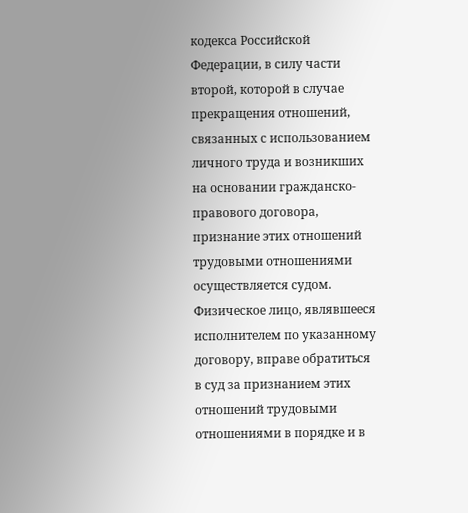кодекса Российской Федерации, в силу части второй, которой в случае прекращения отношений, связанных с использованием личного труда и возникших на основании гражданско-правового договора, признание этих отношений трудовыми отношениями осуществляется судом. Физическое лицо, являвшееся исполнителем по указанному договору, вправе обратиться в суд за признанием этих отношений трудовыми отношениями в порядке и в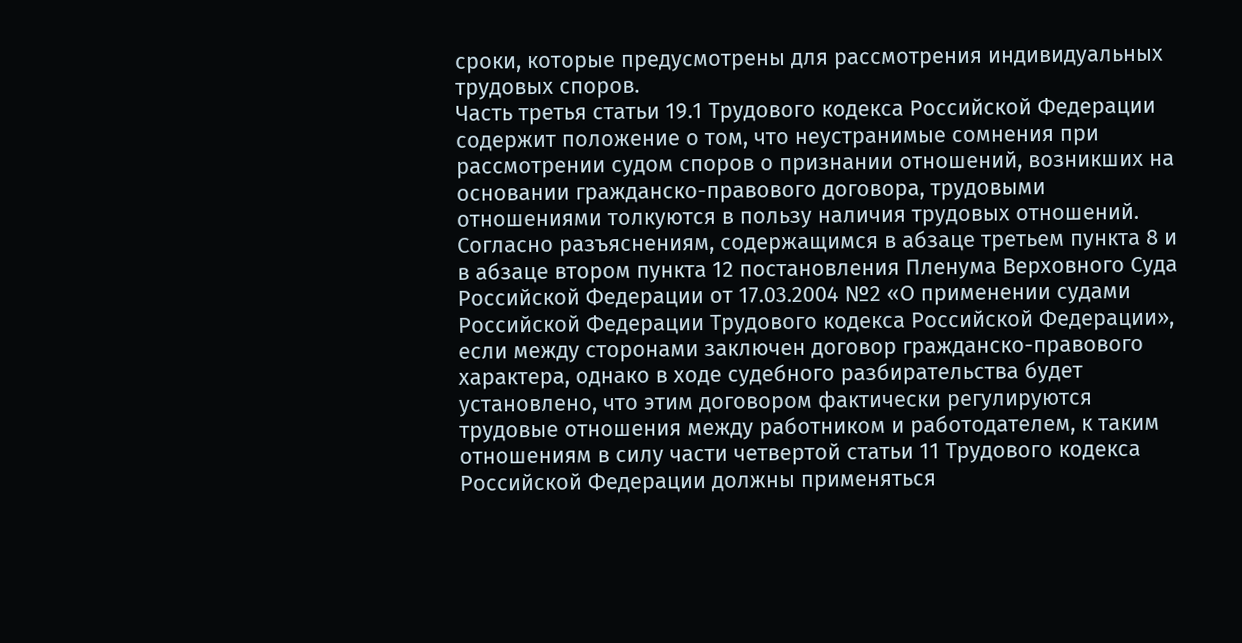сроки, которые предусмотрены для рассмотрения индивидуальных трудовых споров.
Часть третья статьи 19.1 Трудового кодекса Российской Федерации содержит положение о том, что неустранимые сомнения при рассмотрении судом споров о признании отношений, возникших на основании гражданско-правового договора, трудовыми отношениями толкуются в пользу наличия трудовых отношений.
Согласно разъяснениям, содержащимся в абзаце третьем пункта 8 и в абзаце втором пункта 12 постановления Пленума Верховного Суда Российской Федерации от 17.03.2004 №2 «О применении судами Российской Федерации Трудового кодекса Российской Федерации», если между сторонами заключен договор гражданско-правового характера, однако в ходе судебного разбирательства будет установлено, что этим договором фактически регулируются трудовые отношения между работником и работодателем, к таким отношениям в силу части четвертой статьи 11 Трудового кодекса Российской Федерации должны применяться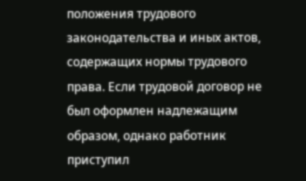положения трудового законодательства и иных актов, содержащих нормы трудового права. Если трудовой договор не был оформлен надлежащим образом, однако работник приступил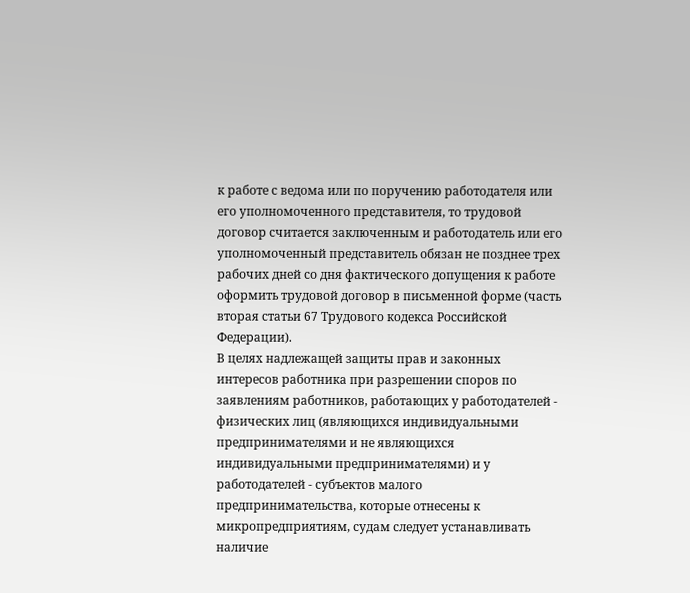к работе с ведома или по поручению работодателя или его уполномоченного представителя, то трудовой договор считается заключенным и работодатель или его уполномоченный представитель обязан не позднее трех рабочих дней со дня фактического допущения к работе оформить трудовой договор в письменной форме (часть вторая статьи 67 Трудового кодекса Российской Федерации).
В целях надлежащей защиты прав и законных интересов работника при разрешении споров по заявлениям работников, работающих у работодателей - физических лиц (являющихся индивидуальными предпринимателями и не являющихся индивидуальными предпринимателями) и у работодателей - субъектов малого предпринимательства, которые отнесены к микропредприятиям, судам следует устанавливать наличие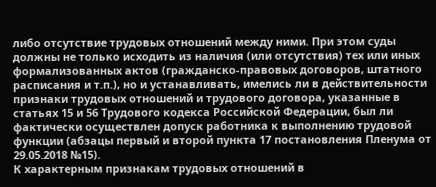либо отсутствие трудовых отношений между ними. При этом суды должны не только исходить из наличия (или отсутствия) тех или иных формализованных актов (гражданско-правовых договоров, штатного расписания и т.п.), но и устанавливать, имелись ли в действительности признаки трудовых отношений и трудового договора, указанные в статьях 15 и 56 Трудового кодекса Российской Федерации, был ли фактически осуществлен допуск работника к выполнению трудовой функции (абзацы первый и второй пункта 17 постановления Пленума от 29.05.2018 №15).
К характерным признакам трудовых отношений в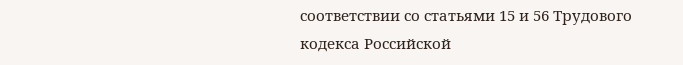соответствии со статьями 15 и 56 Трудового кодекса Российской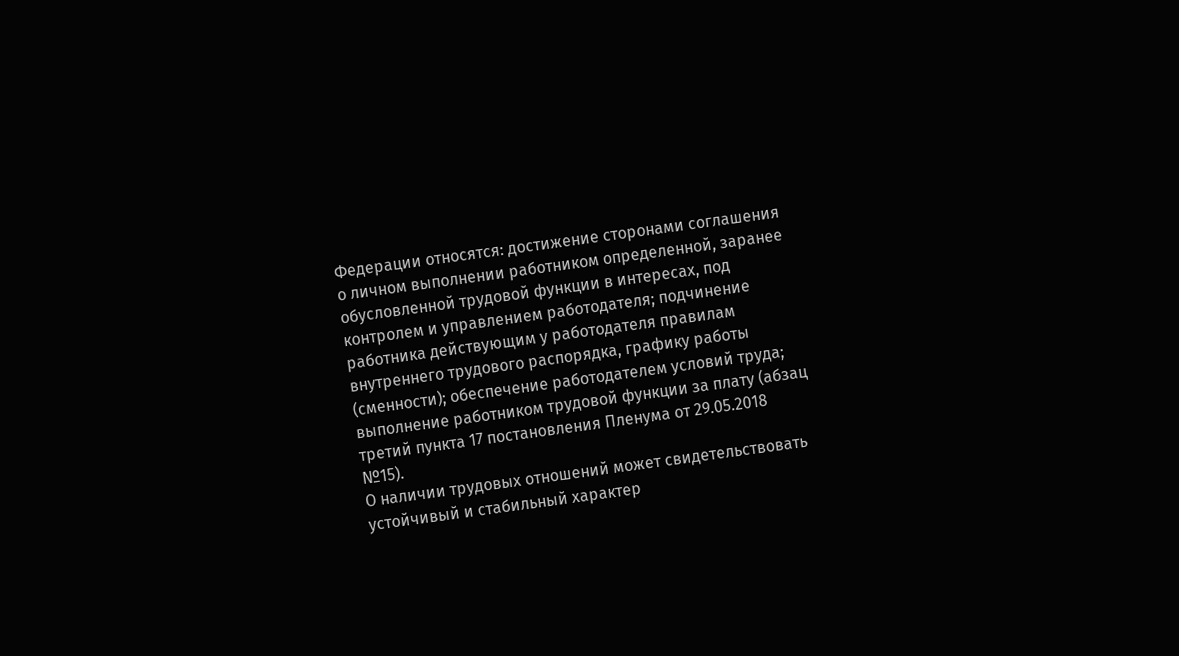Федерации относятся: достижение сторонами соглашения о личном выполнении работником определенной, заранее обусловленной трудовой функции в интересах, под контролем и управлением работодателя; подчинение работника действующим у работодателя правилам внутреннего трудового распорядка, графику работы (сменности); обеспечение работодателем условий труда; выполнение работником трудовой функции за плату (абзац третий пункта 17 постановления Пленума от 29.05.2018 №15).
О наличии трудовых отношений может свидетельствовать устойчивый и стабильный характер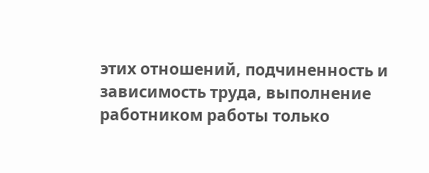этих отношений, подчиненность и зависимость труда, выполнение работником работы только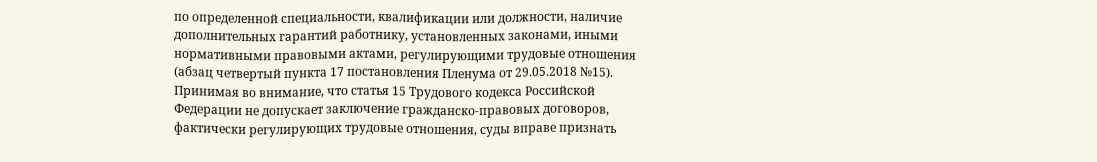по определенной специальности, квалификации или должности, наличие дополнительных гарантий работнику, установленных законами, иными нормативными правовыми актами, регулирующими трудовые отношения (абзац четвертый пункта 17 постановления Пленума от 29.05.2018 №15).
Принимая во внимание, что статья 15 Трудового кодекса Российской Федерации не допускает заключение гражданско-правовых договоров, фактически регулирующих трудовые отношения, суды вправе признать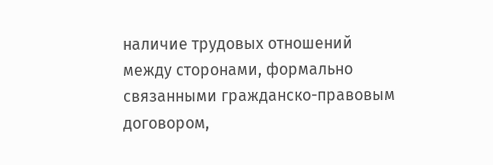наличие трудовых отношений между сторонами, формально связанными гражданско-правовым договором,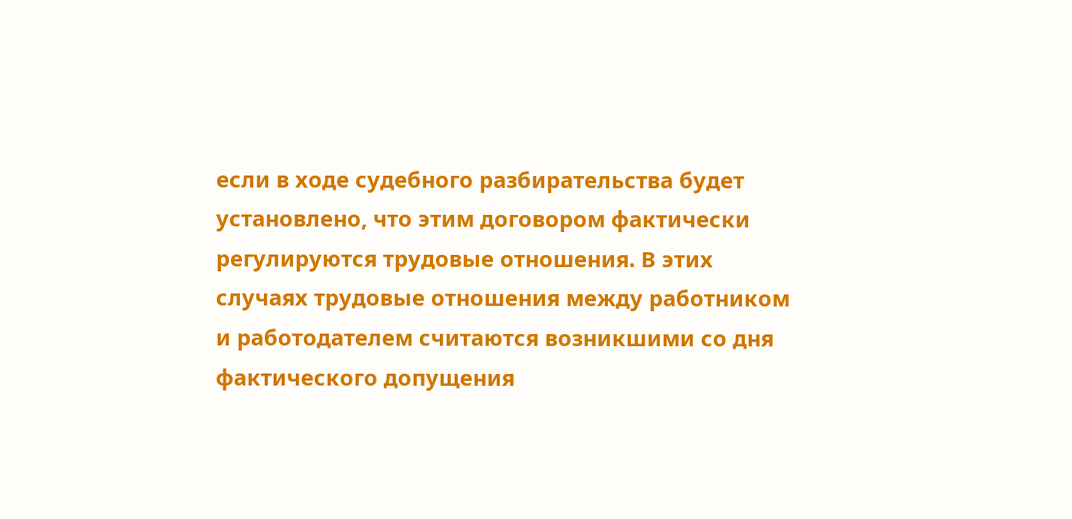если в ходе судебного разбирательства будет установлено, что этим договором фактически регулируются трудовые отношения. В этих случаях трудовые отношения между работником и работодателем считаются возникшими со дня фактического допущения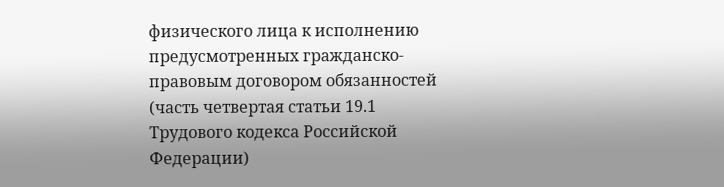физического лица к исполнению предусмотренных гражданско-правовым договором обязанностей (часть четвертая статьи 19.1 Трудового кодекса Российской Федерации)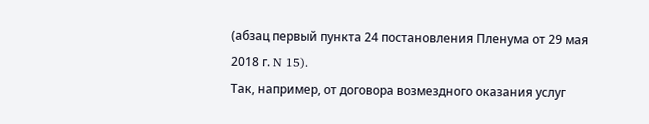(абзац первый пункта 24 постановления Пленума от 29 мая 2018 г. N 15).
Так, например, от договора возмездного оказания услуг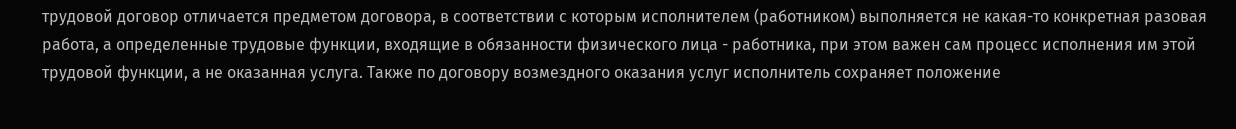трудовой договор отличается предметом договора, в соответствии с которым исполнителем (работником) выполняется не какая-то конкретная разовая работа, а определенные трудовые функции, входящие в обязанности физического лица - работника, при этом важен сам процесс исполнения им этой трудовой функции, а не оказанная услуга. Также по договору возмездного оказания услуг исполнитель сохраняет положение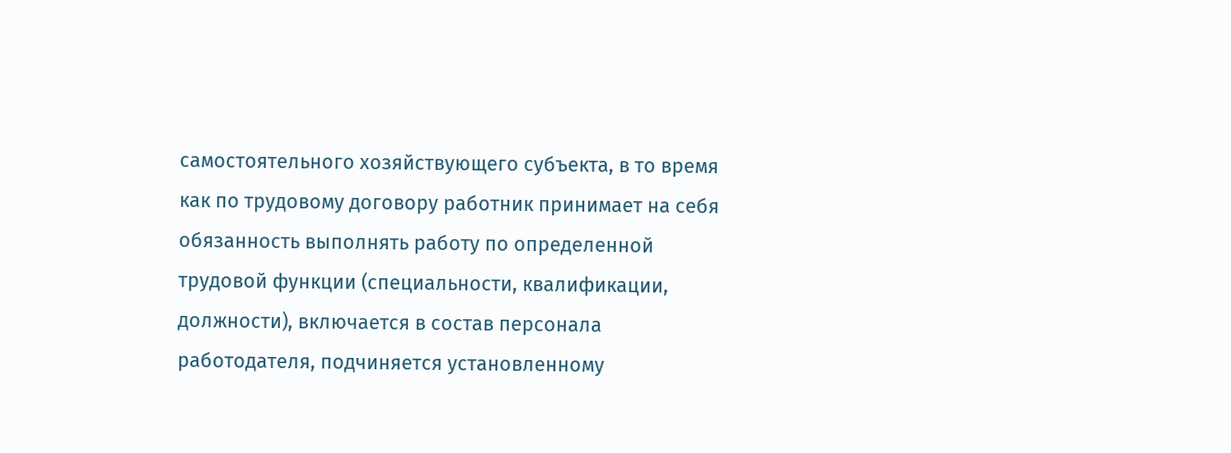самостоятельного хозяйствующего субъекта, в то время как по трудовому договору работник принимает на себя обязанность выполнять работу по определенной трудовой функции (специальности, квалификации, должности), включается в состав персонала работодателя, подчиняется установленному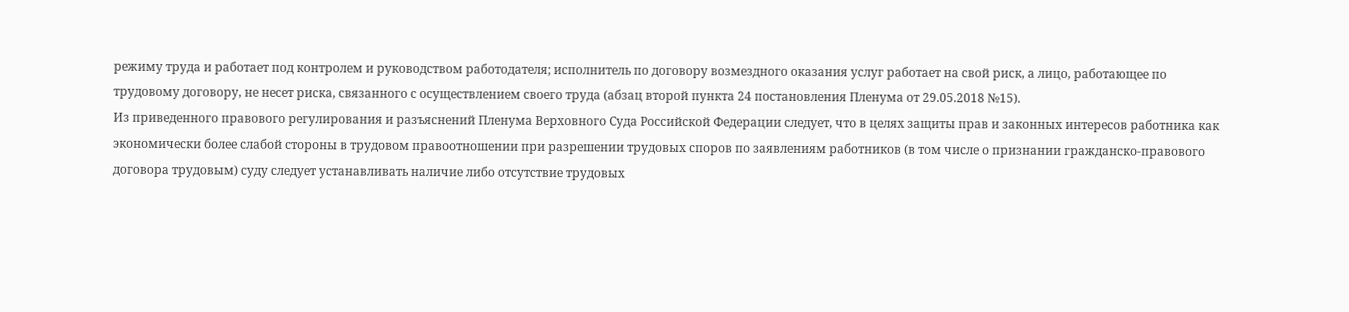режиму труда и работает под контролем и руководством работодателя; исполнитель по договору возмездного оказания услуг работает на свой риск, а лицо, работающее по трудовому договору, не несет риска, связанного с осуществлением своего труда (абзац второй пункта 24 постановления Пленума от 29.05.2018 №15).
Из приведенного правового регулирования и разъяснений Пленума Верховного Суда Российской Федерации следует, что в целях защиты прав и законных интересов работника как экономически более слабой стороны в трудовом правоотношении при разрешении трудовых споров по заявлениям работников (в том числе о признании гражданско-правового договора трудовым) суду следует устанавливать наличие либо отсутствие трудовых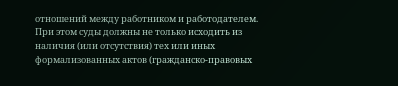отношений между работником и работодателем. При этом суды должны не только исходить из наличия (или отсутствия) тех или иных формализованных актов (гражданско-правовых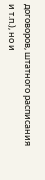договоров, штатного расписания и т.п.), но и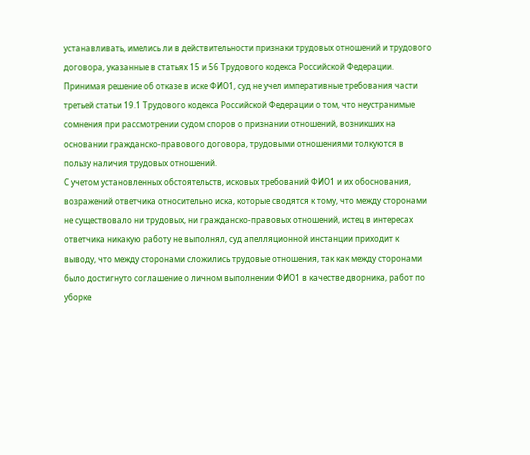устанавливать, имелись ли в действительности признаки трудовых отношений и трудового договора, указанные в статьях 15 и 56 Трудового кодекса Российской Федерации.
Принимая решение об отказе в иске ФИО1, суд не учел императивные требования части третьей статьи 19.1 Трудового кодекса Российской Федерации о том, что неустранимые сомнения при рассмотрении судом споров о признании отношений, возникших на основании гражданско-правового договора, трудовыми отношениями толкуются в пользу наличия трудовых отношений.
С учетом установленных обстоятельств, исковых требований ФИО1 и их обоснования, возражений ответчика относительно иска, которые сводятся к тому, что между сторонами не существовало ни трудовых, ни гражданско-правовых отношений, истец в интересах ответчика никакую работу не выполнял, суд апелляционной инстанции приходит к выводу, что между сторонами сложились трудовые отношения, так как между сторонами было достигнуто соглашение о личном выполнении ФИО1 в качестве дворника, работ по уборке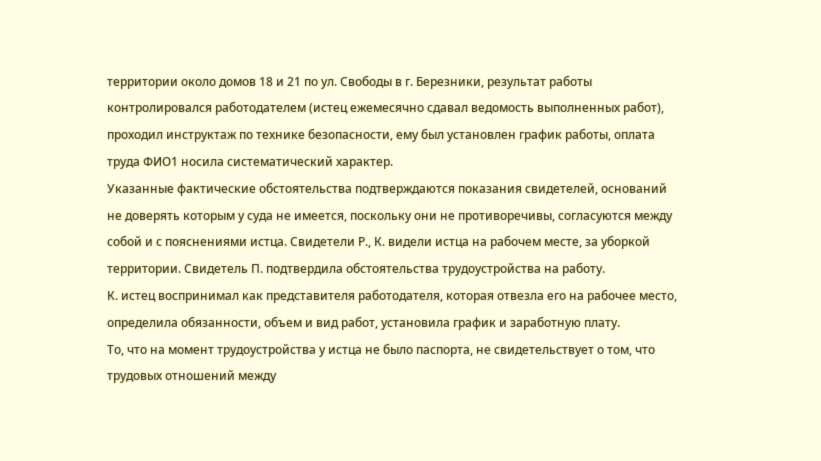территории около домов 18 и 21 по ул. Свободы в г. Березники, результат работы контролировался работодателем (истец ежемесячно сдавал ведомость выполненных работ), проходил инструктаж по технике безопасности, ему был установлен график работы, оплата труда ФИО1 носила систематический характер.
Указанные фактические обстоятельства подтверждаются показания свидетелей, оснований не доверять которым у суда не имеется, поскольку они не противоречивы, согласуются между собой и с пояснениями истца. Свидетели Р., К. видели истца на рабочем месте, за уборкой территории. Свидетель П. подтвердила обстоятельства трудоустройства на работу.
К. истец воспринимал как представителя работодателя, которая отвезла его на рабочее место, определила обязанности, объем и вид работ, установила график и заработную плату.
То, что на момент трудоустройства у истца не было паспорта, не свидетельствует о том, что трудовых отношений между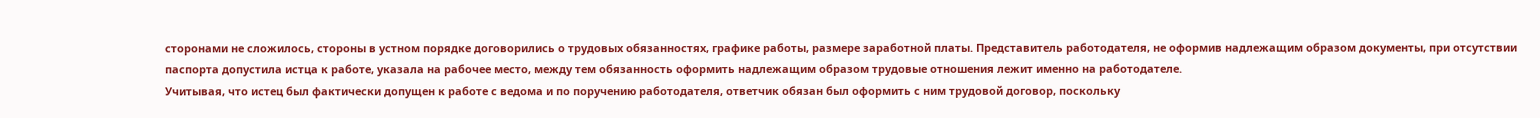сторонами не сложилось, стороны в устном порядке договорились о трудовых обязанностях, графике работы, размере заработной платы. Представитель работодателя, не оформив надлежащим образом документы, при отсутствии паспорта допустила истца к работе, указала на рабочее место, между тем обязанность оформить надлежащим образом трудовые отношения лежит именно на работодателе.
Учитывая, что истец был фактически допущен к работе с ведома и по поручению работодателя, ответчик обязан был оформить с ним трудовой договор, поскольку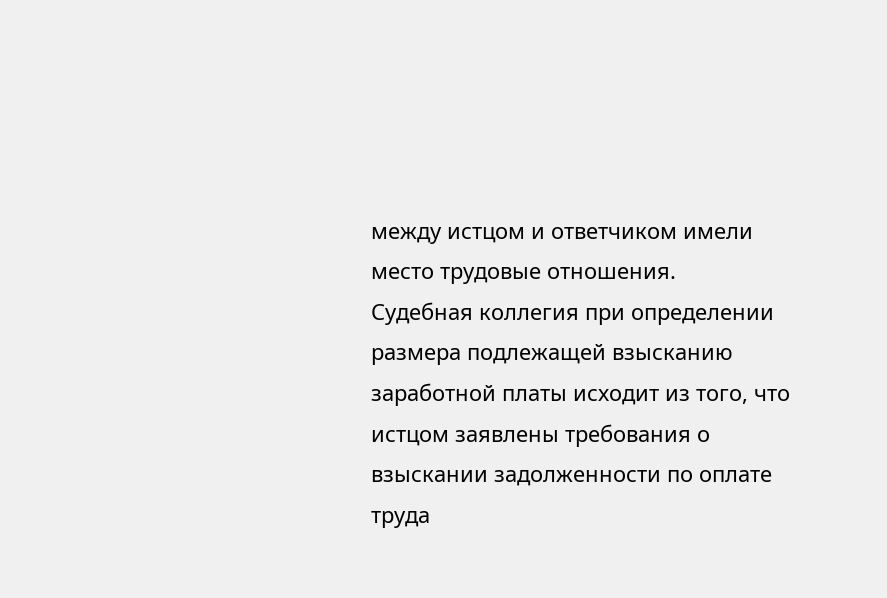между истцом и ответчиком имели место трудовые отношения.
Судебная коллегия при определении размера подлежащей взысканию заработной платы исходит из того, что истцом заявлены требования о взыскании задолженности по оплате труда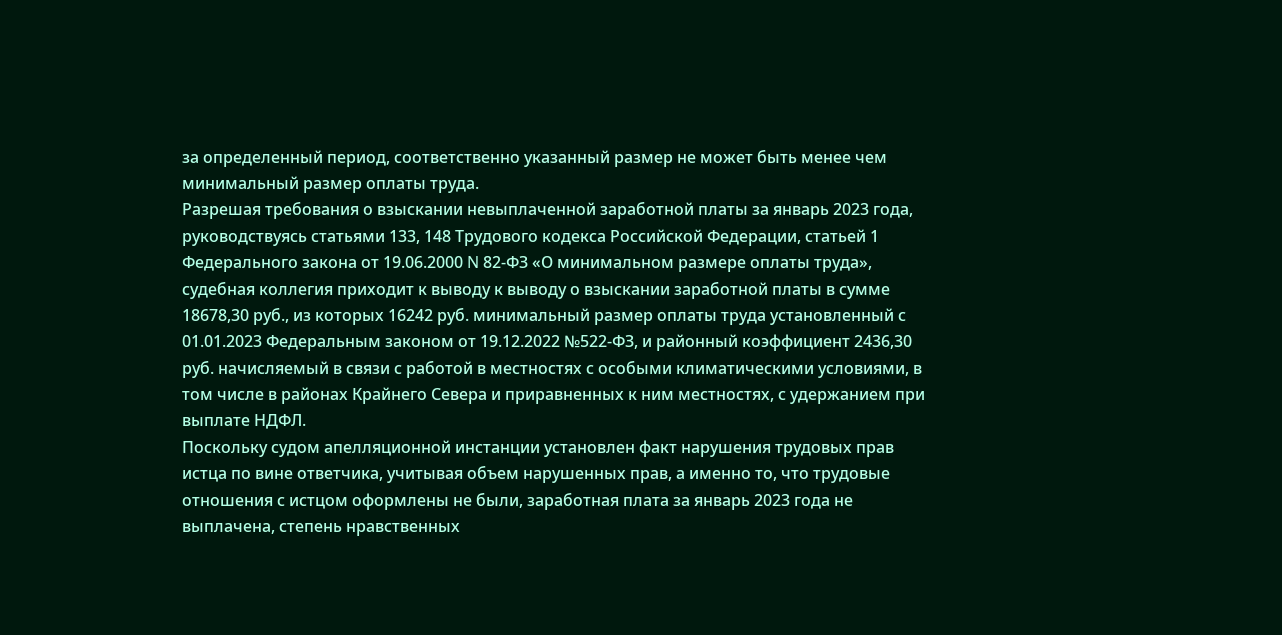за определенный период, соответственно указанный размер не может быть менее чем минимальный размер оплаты труда.
Разрешая требования о взыскании невыплаченной заработной платы за январь 2023 года, руководствуясь статьями 133, 148 Трудового кодекса Российской Федерации, статьей 1 Федерального закона от 19.06.2000 N 82-ФЗ «О минимальном размере оплаты труда», судебная коллегия приходит к выводу к выводу о взыскании заработной платы в сумме 18678,30 руб., из которых 16242 руб. минимальный размер оплаты труда установленный с 01.01.2023 Федеральным законом от 19.12.2022 №522-ФЗ, и районный коэффициент 2436,30 руб. начисляемый в связи с работой в местностях с особыми климатическими условиями, в том числе в районах Крайнего Севера и приравненных к ним местностях, с удержанием при выплате НДФЛ.
Поскольку судом апелляционной инстанции установлен факт нарушения трудовых прав истца по вине ответчика, учитывая объем нарушенных прав, а именно то, что трудовые отношения с истцом оформлены не были, заработная плата за январь 2023 года не выплачена, степень нравственных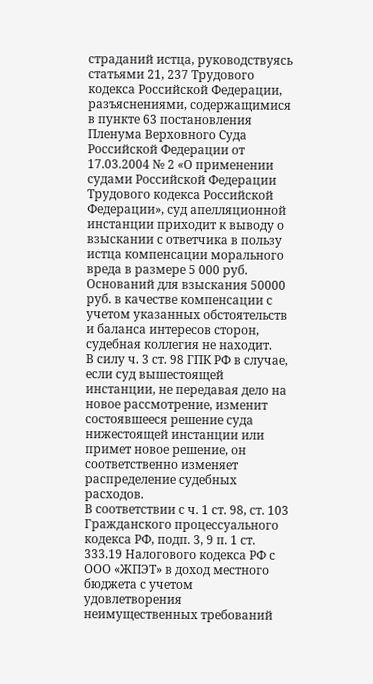страданий истца, руководствуясь статьями 21, 237 Трудового кодекса Российской Федерации, разъяснениями, содержащимися в пункте 63 постановления Пленума Верховного Суда Российской Федерации от 17.03.2004 № 2 «О применении судами Российской Федерации Трудового кодекса Российской Федерации», суд апелляционной инстанции приходит к выводу о взыскании с ответчика в пользу истца компенсации морального вреда в размере 5 000 руб. Оснований для взыскания 50000 руб. в качестве компенсации с учетом указанных обстоятельств и баланса интересов сторон, судебная коллегия не находит.
В силу ч. 3 ст. 98 ГПК РФ в случае, если суд вышестоящей инстанции, не передавая дело на новое рассмотрение, изменит состоявшееся решение суда нижестоящей инстанции или примет новое решение, он соответственно изменяет распределение судебных расходов.
В соответствии с ч. 1 ст. 98, ст. 103 Гражданского процессуального кодекса РФ, подп. 3, 9 п. 1 ст. 333.19 Налогового кодекса РФ с ООО «ЖПЭТ» в доход местного бюджета с учетом удовлетворения неимущественных требований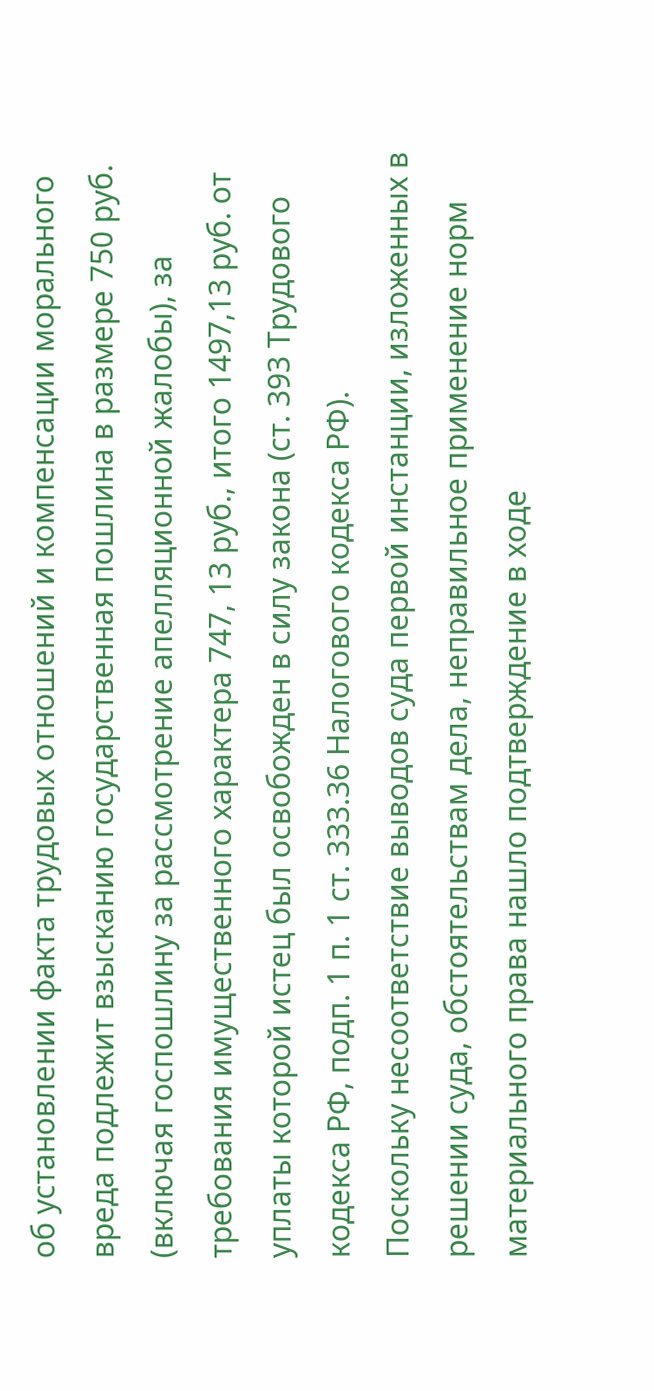об установлении факта трудовых отношений и компенсации морального вреда подлежит взысканию государственная пошлина в размере 750 руб. (включая госпошлину за рассмотрение апелляционной жалобы), за требования имущественного характера 747, 13 руб., итого 1497,13 руб. от уплаты которой истец был освобожден в силу закона (ст. 393 Трудового кодекса РФ, подп. 1 п. 1 ст. 333.36 Налогового кодекса РФ).
Поскольку несоответствие выводов суда первой инстанции, изложенных в решении суда, обстоятельствам дела, неправильное применение норм материального права нашло подтверждение в ходе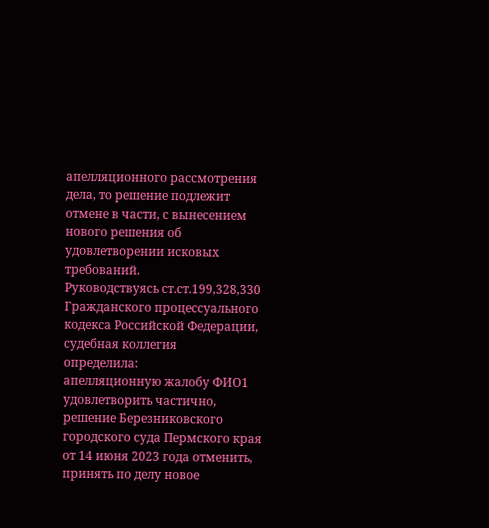апелляционного рассмотрения дела, то решение подлежит отмене в части, с вынесением нового решения об удовлетворении исковых требований.
Руководствуясь ст.ст.199,328,330 Гражданского процессуального кодекса Российской Федерации, судебная коллегия
определила:
апелляционную жалобу ФИО1 удовлетворить частично, решение Березниковского городского суда Пермского края от 14 июня 2023 года отменить, принять по делу новое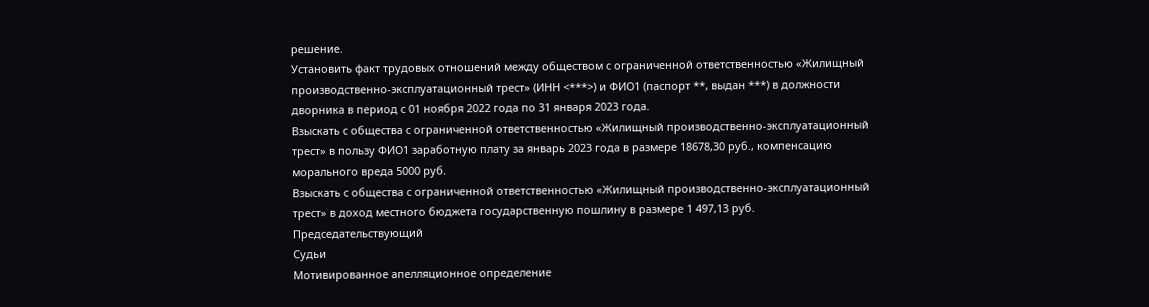решение.
Установить факт трудовых отношений между обществом с ограниченной ответственностью «Жилищный производственно-эксплуатационный трест» (ИНН <***>) и ФИО1 (паспорт **, выдан ***) в должности дворника в период с 01 ноября 2022 года по 31 января 2023 года.
Взыскать с общества с ограниченной ответственностью «Жилищный производственно-эксплуатационный трест» в пользу ФИО1 заработную плату за январь 2023 года в размере 18678,30 руб., компенсацию морального вреда 5000 руб.
Взыскать с общества с ограниченной ответственностью «Жилищный производственно-эксплуатационный трест» в доход местного бюджета государственную пошлину в размере 1 497,13 руб.
Председательствующий
Судьи
Мотивированное апелляционное определение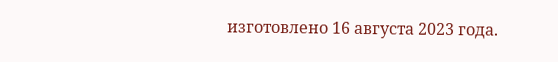изготовлено 16 августа 2023 года.